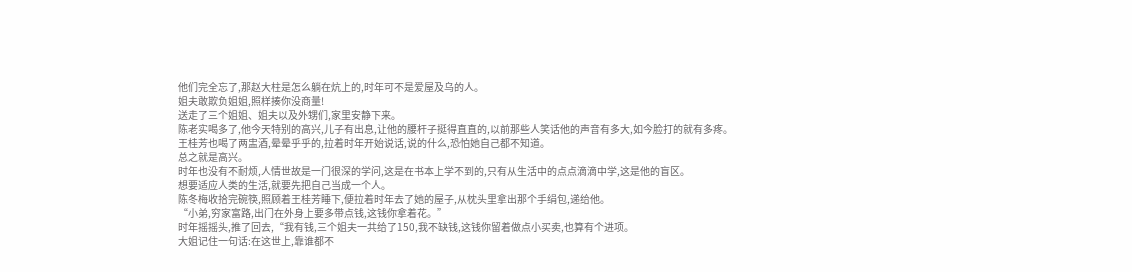他们完全忘了,那赵大柱是怎么躺在炕上的,时年可不是爱屋及乌的人。
姐夫敢欺负姐姐,照样揍你没商量!
送走了三个姐姐、姐夫以及外甥们,家里安静下来。
陈老实喝多了,他今天特别的高兴,儿子有出息,让他的腰杆子挺得直直的,以前那些人笑话他的声音有多大,如今脸打的就有多疼。
王桂芳也喝了两盅酒,晕晕乎乎的,拉着时年开始说话,说的什么,恐怕她自己都不知道。
总之就是高兴。
时年也没有不耐烦,人情世故是一门很深的学问,这是在书本上学不到的,只有从生活中的点点滴滴中学,这是他的盲区。
想要适应人类的生活,就要先把自己当成一个人。
陈冬梅收拾完碗筷,照顾着王桂芳睡下,便拉着时年去了她的屋子,从枕头里拿出那个手绢包,递给他。
“小弟,穷家富路,出门在外身上要多带点钱,这钱你拿着花。”
时年摇摇头,推了回去,“我有钱,三个姐夫一共给了150,我不缺钱,这钱你留着做点小买卖,也算有个进项。
大姐记住一句话:在这世上,靠谁都不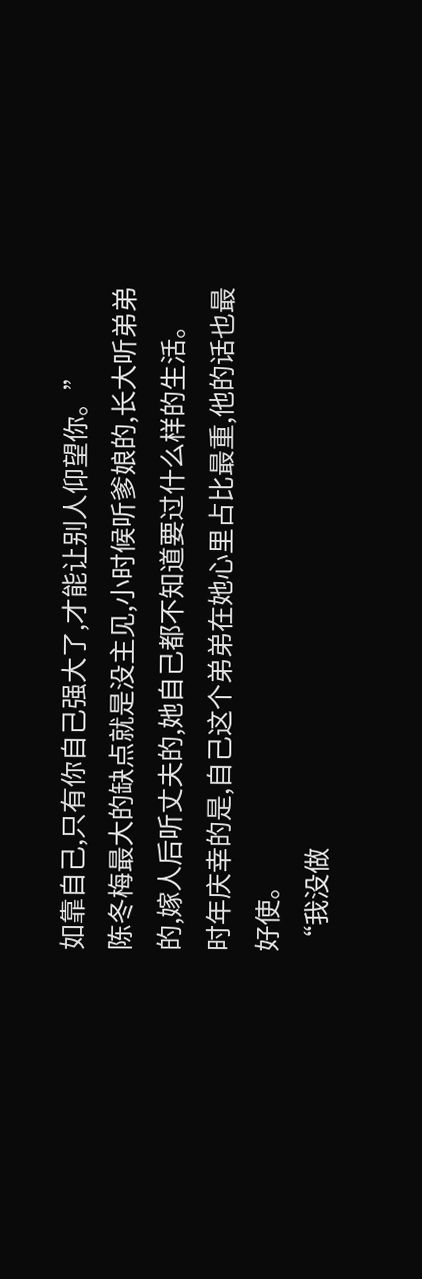如靠自己,只有你自己强大了,才能让别人仰望你。”
陈冬梅最大的缺点就是没主见,小时候听爹娘的,长大听弟弟的,嫁人后听丈夫的,她自己都不知道要过什么样的生活。
时年庆幸的是,自己这个弟弟在她心里占比最重,他的话也最好使。
“我没做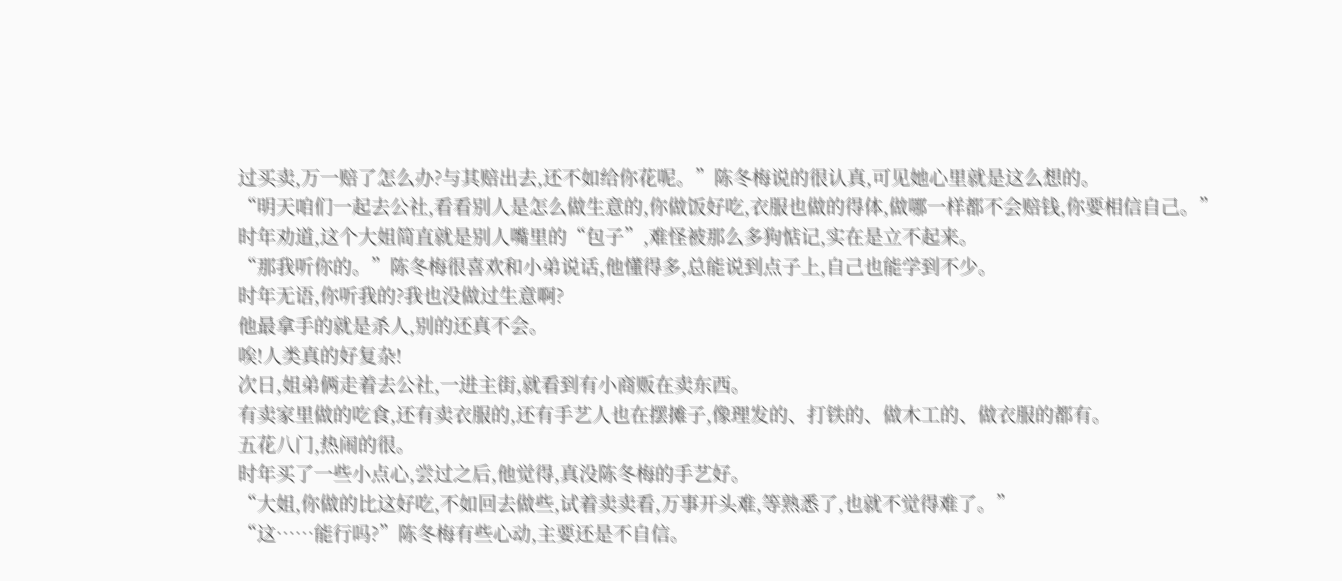过买卖,万一赔了怎么办?与其赔出去,还不如给你花呢。”陈冬梅说的很认真,可见她心里就是这么想的。
“明天咱们一起去公社,看看别人是怎么做生意的,你做饭好吃,衣服也做的得体,做哪一样都不会赔钱,你要相信自己。”
时年劝道,这个大姐简直就是别人嘴里的“包子”,难怪被那么多狗惦记,实在是立不起来。
“那我听你的。”陈冬梅很喜欢和小弟说话,他懂得多,总能说到点子上,自己也能学到不少。
时年无语,你听我的?我也没做过生意啊?
他最拿手的就是杀人,别的还真不会。
唉!人类真的好复杂!
次日,姐弟俩走着去公社,一进主街,就看到有小商贩在卖东西。
有卖家里做的吃食,还有卖衣服的,还有手艺人也在摆摊子,像理发的、打铁的、做木工的、做衣服的都有。
五花八门,热闹的很。
时年买了一些小点心,尝过之后,他觉得,真没陈冬梅的手艺好。
“大姐,你做的比这好吃,不如回去做些,试着卖卖看,万事开头难,等熟悉了,也就不觉得难了。”
“这……能行吗?”陈冬梅有些心动,主要还是不自信。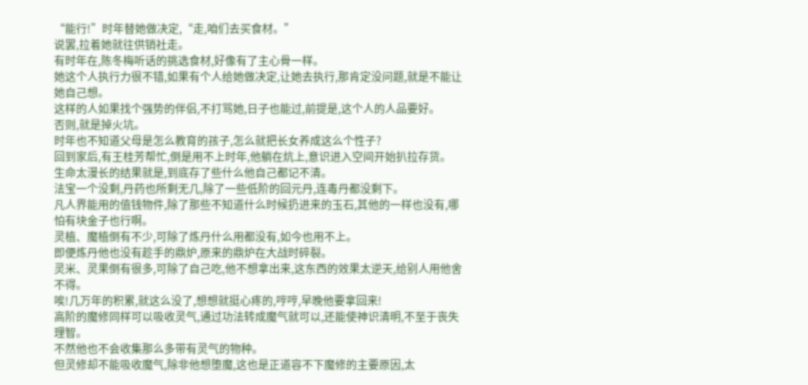“能行!”时年替她做决定,“走,咱们去买食材。”
说罢,拉着她就往供销社走。
有时年在,陈冬梅听话的挑选食材,好像有了主心骨一样。
她这个人执行力很不错,如果有个人给她做决定,让她去执行,那肯定没问题,就是不能让她自己想。
这样的人如果找个强势的伴侣,不打骂她,日子也能过,前提是,这个人的人品要好。
否则,就是掉火坑。
时年也不知道父母是怎么教育的孩子,怎么就把长女养成这么个性子?
回到家后,有王桂芳帮忙,倒是用不上时年,他躺在炕上,意识进入空间开始扒拉存货。
生命太漫长的结果就是,到底存了些什么他自己都记不清。
法宝一个没剩,丹药也所剩无几,除了一些低阶的回元丹,连毒丹都没剩下。
凡人界能用的值钱物件,除了那些不知道什么时候扔进来的玉石,其他的一样也没有,哪怕有块金子也行啊。
灵植、魔植倒有不少,可除了炼丹什么用都没有,如今也用不上。
即便炼丹他也没有趁手的鼎炉,原来的鼎炉在大战时碎裂。
灵米、灵果倒有很多,可除了自己吃,他不想拿出来,这东西的效果太逆天,给别人用他舍不得。
唉!几万年的积累,就这么没了,想想就挺心疼的,哼哼,早晚他要拿回来!
高阶的魔修同样可以吸收灵气,通过功法转成魔气就可以,还能使神识清明,不至于丧失理智。
不然他也不会收集那么多带有灵气的物种。
但灵修却不能吸收魔气,除非他想堕魔,这也是正道容不下魔修的主要原因,太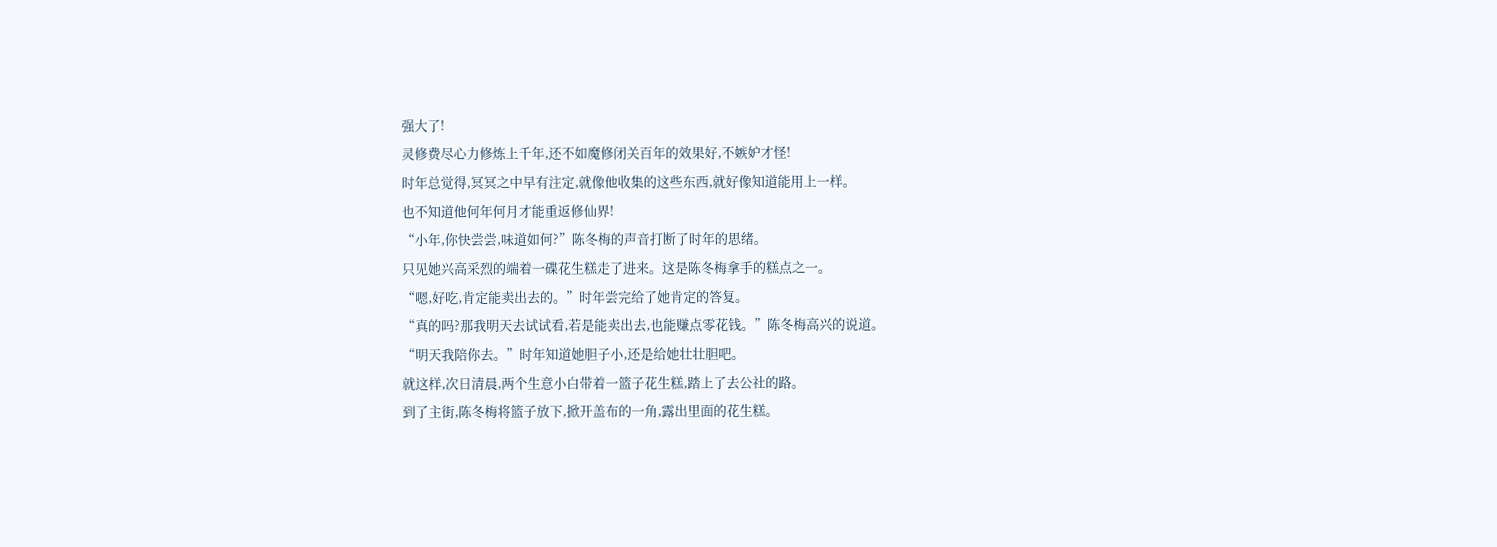强大了!
灵修费尽心力修炼上千年,还不如魔修闭关百年的效果好,不嫉妒才怪!
时年总觉得,冥冥之中早有注定,就像他收集的这些东西,就好像知道能用上一样。
也不知道他何年何月才能重返修仙界!
“小年,你快尝尝,味道如何?”陈冬梅的声音打断了时年的思绪。
只见她兴高采烈的端着一碟花生糕走了进来。这是陈冬梅拿手的糕点之一。
“嗯,好吃,肯定能卖出去的。”时年尝完给了她肯定的答复。
“真的吗?那我明天去试试看,若是能卖出去,也能赚点零花钱。”陈冬梅高兴的说道。
“明天我陪你去。”时年知道她胆子小,还是给她壮壮胆吧。
就这样,次日清晨,两个生意小白带着一篮子花生糕,踏上了去公社的路。
到了主街,陈冬梅将篮子放下,掀开盖布的一角,露出里面的花生糕。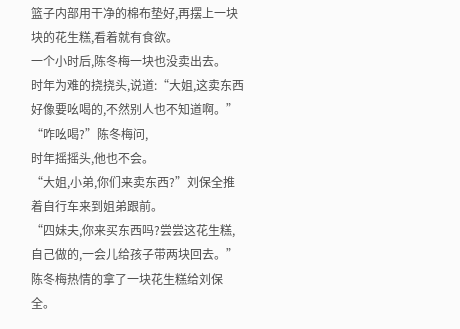篮子内部用干净的棉布垫好,再摆上一块块的花生糕,看着就有食欲。
一个小时后,陈冬梅一块也没卖出去。
时年为难的挠挠头,说道:“大姐,这卖东西好像要吆喝的,不然别人也不知道啊。”
“咋吆喝?”陈冬梅问,
时年摇摇头,他也不会。
“大姐,小弟,你们来卖东西?”刘保全推着自行车来到姐弟跟前。
“四妹夫,你来买东西吗?尝尝这花生糕,自己做的,一会儿给孩子带两块回去。”陈冬梅热情的拿了一块花生糕给刘保全。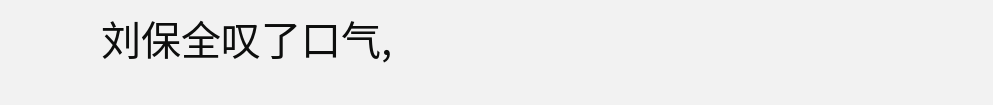刘保全叹了口气,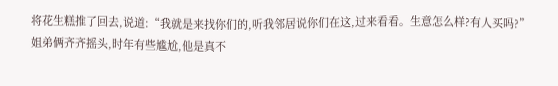将花生糕推了回去,说道:“我就是来找你们的,听我邻居说你们在这,过来看看。生意怎么样?有人买吗?”
姐弟俩齐齐摇头,时年有些尴尬,他是真不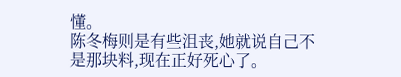懂。
陈冬梅则是有些沮丧,她就说自己不是那块料,现在正好死心了。